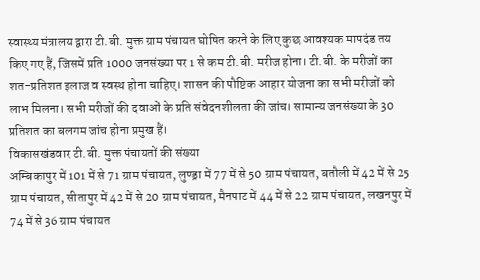स्वास्थ्य मंत्रालय द्वारा टी.बी. मुक्त ग्राम पंचायत घोषित करने के लिए कुछ आवश्यक मापदंड तय किए गए हैं, जिसमें प्रति 1000 जनसंख्या पर 1 से कम टी.बी. मरीज होना। टी.बी. के मरीजों का शत-प्रतिशत इलाज व स्वस्थ होना चाहिए। शासन की पौष्टिक आहार योजना का सभी मरीजों को लाभ मिलना। सभी मरीजों की दवाओं के प्रति संवेदनशीलता की जांच। सामान्य जनसंख्या के 30 प्रतिशत का बलगम जांच होना प्रमुख हैं।
विकासखंडवार टी.बी. मुक्त पंचायतों की संख्या
अम्बिकापुर में 101 में से 71 ग्राम पंचायत, लुण्ड्रा में 77 में से 50 ग्राम पंचायत, बतौली में 42 में से 25 ग्राम पंचायत, सीतापुर में 42 में से 20 ग्राम पंचायत, मैनपाट में 44 में से 22 ग्राम पंचायत, लखनपुर में 74 में से 36 ग्राम पंचायत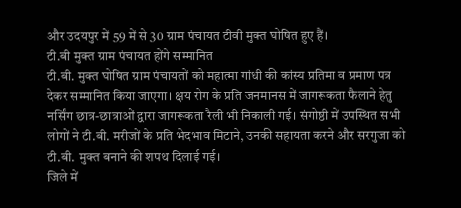और उदयपुर में 59 में से 30 ग्राम पंचायत टीवी मुक्त घोषित हुए हैं।
टी.बी मुक्त ग्राम पंचायत होंगे सम्मानित
टी.बी. मुक्त घोषित ग्राम पंचायतों को महात्मा गांधी की कांस्य प्रतिमा व प्रमाण पत्र देकर सम्मानित किया जाएगा। क्षय रोग के प्रति जनमानस में जागरूकता फैलाने हेतु नर्सिंग छात्र-छात्राओं द्वारा जागरूकता रैली भी निकाली गई। संगोष्ठी में उपस्थित सभी लोगों ने टी.बी. मरीजों के प्रति भेदभाव मिटाने, उनकी सहायता करने और सरगुजा को टी.बी. मुक्त बनाने की शपथ दिलाई गई।
जिले में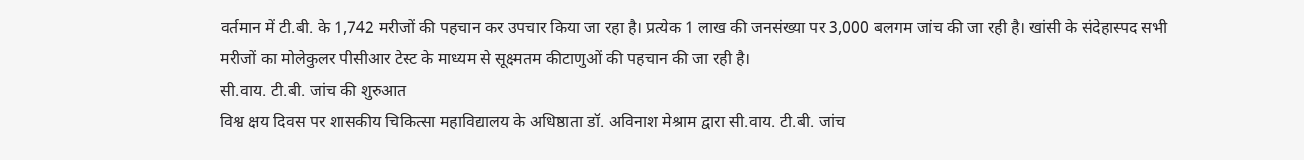वर्तमान में टी.बी. के 1,742 मरीजों की पहचान कर उपचार किया जा रहा है। प्रत्येक 1 लाख की जनसंख्या पर 3,000 बलगम जांच की जा रही है। खांसी के संदेहास्पद सभी मरीजों का मोलेकुलर पीसीआर टेस्ट के माध्यम से सूक्ष्मतम कीटाणुओं की पहचान की जा रही है।
सी.वाय. टी.बी. जांच की शुरुआत
विश्व क्षय दिवस पर शासकीय चिकित्सा महाविद्यालय के अधिष्ठाता डॉ. अविनाश मेश्राम द्वारा सी.वाय. टी.बी. जांच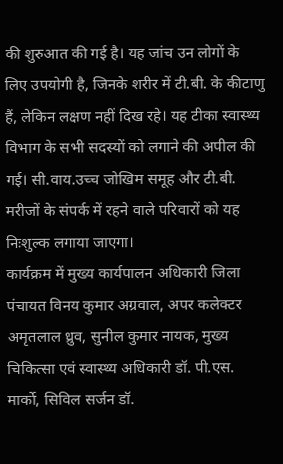की शुरुआत की गई है। यह जांच उन लोगों के लिए उपयोगी है, जिनके शरीर में टी.बी. के कीटाणु हैं, लेकिन लक्षण नहीं दिख रहे। यह टीका स्वास्थ्य विभाग के सभी सदस्यों को लगाने की अपील की गई। सी.वाय.उच्च जोखिम समूह और टी.बी. मरीजों के संपर्क में रहने वाले परिवारों को यह निःशुल्क लगाया जाएगा।
कार्यक्रम में मुख्य कार्यपालन अधिकारी जिला पंचायत विनय कुमार अग्रवाल, अपर कलेक्टर अमृतलाल ध्रुव, सुनील कुमार नायक, मुख्य चिकित्सा एवं स्वास्थ्य अधिकारी डॉ. पी.एस. मार्को, सिविल सर्जन डॉ.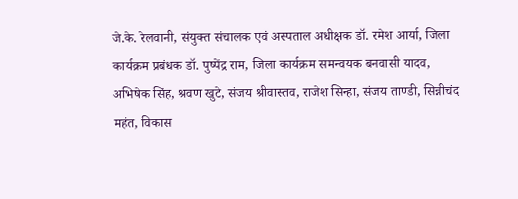जे.के. रेलवानी, संयुक्त संचालक एवं अस्पताल अधीक्षक डॉ. रमेश आर्या, जिला कार्यक्रम प्रबंधक डॉ. पुष्पेंद्र राम, जिला कार्यक्रम समन्वयक बनवासी यादव, अभिषेक सिंह, श्रवण खुटे, संजय श्रीवास्तव, राजेश सिन्हा, संजय ताण्डी, सिन्नीचंद महंत, विकास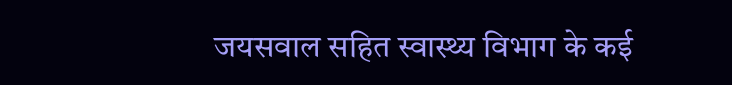जयसवाल सहित स्वास्थ्य विभाग के कई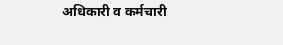अधिकारी व कर्मचारी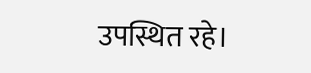उपस्थित रहे।